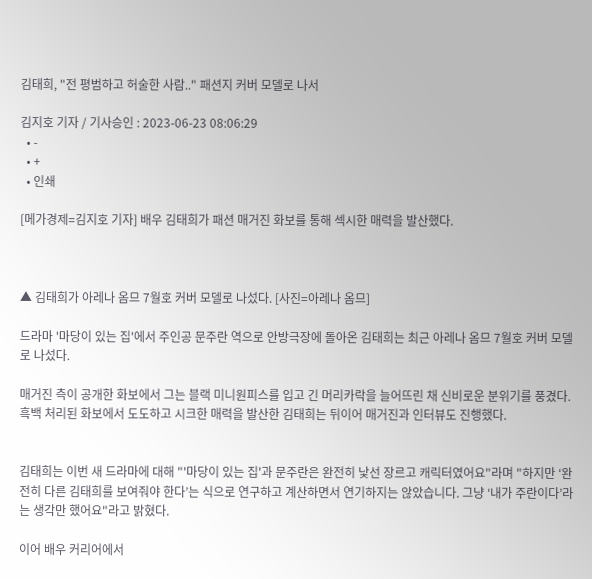김태희, "전 평범하고 허술한 사람.." 패션지 커버 모델로 나서

김지호 기자 / 기사승인 : 2023-06-23 08:06:29
  • -
  • +
  • 인쇄

[메가경제=김지호 기자] 배우 김태희가 패션 매거진 화보를 통해 섹시한 매력을 발산했다.



▲ 김태희가 아레나 옴므 7월호 커버 모델로 나섰다. [사진=아레나 옴므]

드라마 '마당이 있는 집'에서 주인공 문주란 역으로 안방극장에 돌아온 김태희는 최근 아레나 옴므 7월호 커버 모델로 나섰다.

매거진 측이 공개한 화보에서 그는 블랙 미니원피스를 입고 긴 머리카락을 늘어뜨린 채 신비로운 분위기를 풍겼다. 흑백 처리된 화보에서 도도하고 시크한 매력을 발산한 김태희는 뒤이어 매거진과 인터뷰도 진행했다.


김태희는 이번 새 드라마에 대해 "'마당이 있는 집'과 문주란은 완전히 낯선 장르고 캐릭터였어요"라며 "하지만 ‘완전히 다른 김태희를 보여줘야 한다’는 식으로 연구하고 계산하면서 연기하지는 않았습니다. 그냥 ‘내가 주란이다’라는 생각만 했어요"라고 밝혔다.

이어 배우 커리어에서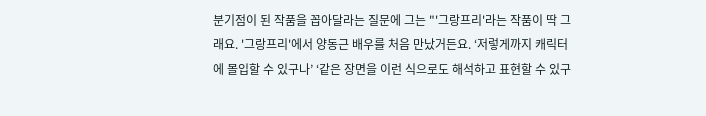분기점이 된 작품을 꼽아달라는 질문에 그는 "'그랑프리'라는 작품이 딱 그래요. '그랑프리'에서 양동근 배우를 처음 만났거든요. ‘저렇게까지 캐릭터에 몰입할 수 있구나’ ‘같은 장면을 이런 식으로도 해석하고 표현할 수 있구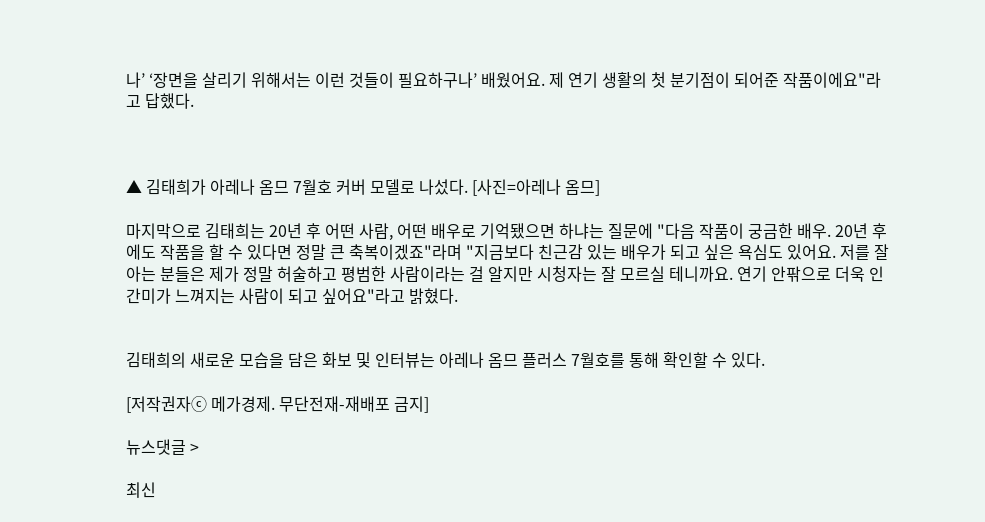나’ ‘장면을 살리기 위해서는 이런 것들이 필요하구나’ 배웠어요. 제 연기 생활의 첫 분기점이 되어준 작품이에요"라고 답했다.



▲ 김태희가 아레나 옴므 7월호 커버 모델로 나섰다. [사진=아레나 옴므]

마지막으로 김태희는 20년 후 어떤 사람, 어떤 배우로 기억됐으면 하냐는 질문에 "다음 작품이 궁금한 배우. 20년 후에도 작품을 할 수 있다면 정말 큰 축복이겠죠"라며 "지금보다 친근감 있는 배우가 되고 싶은 욕심도 있어요. 저를 잘 아는 분들은 제가 정말 허술하고 평범한 사람이라는 걸 알지만 시청자는 잘 모르실 테니까요. 연기 안팎으로 더욱 인간미가 느껴지는 사람이 되고 싶어요"라고 밝혔다.


김태희의 새로운 모습을 담은 화보 및 인터뷰는 아레나 옴므 플러스 7월호를 통해 확인할 수 있다.

[저작권자ⓒ 메가경제. 무단전재-재배포 금지]

뉴스댓글 >

최신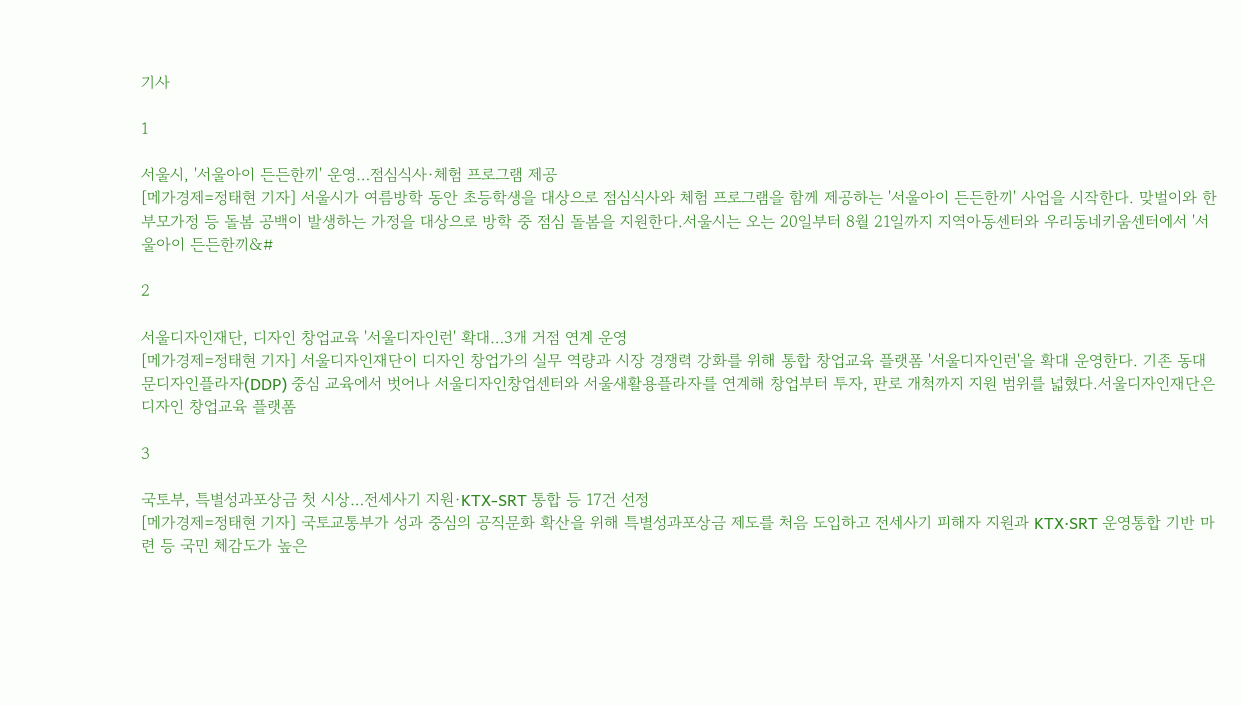기사

1

서울시, '서울아이 든든한끼' 운영…점심식사·체험 프로그램 제공
[메가경제=정태현 기자] 서울시가 여름방학 동안 초등학생을 대상으로 점심식사와 체험 프로그램을 함께 제공하는 '서울아이 든든한끼' 사업을 시작한다. 맞벌이와 한부모가정 등 돌봄 공백이 발생하는 가정을 대상으로 방학 중 점심 돌봄을 지원한다.서울시는 오는 20일부터 8월 21일까지 지역아동센터와 우리동네키움센터에서 '서울아이 든든한끼&#

2

서울디자인재단, 디자인 창업교육 '서울디자인런' 확대…3개 거점 연계 운영
[메가경제=정태현 기자] 서울디자인재단이 디자인 창업가의 실무 역량과 시장 경쟁력 강화를 위해 통합 창업교육 플랫폼 '서울디자인런'을 확대 운영한다. 기존 동대문디자인플라자(DDP) 중심 교육에서 벗어나 서울디자인창업센터와 서울새활용플라자를 연계해 창업부터 투자, 판로 개척까지 지원 범위를 넓혔다.서울디자인재단은 디자인 창업교육 플랫폼

3

국토부, 특별성과포상금 첫 시상…전세사기 지원·KTX-SRT 통합 등 17건 선정
[메가경제=정태현 기자] 국토교통부가 성과 중심의 공직문화 확산을 위해 특별성과포상금 제도를 처음 도입하고 전세사기 피해자 지원과 KTX·SRT 운영통합 기반 마련 등 국민 체감도가 높은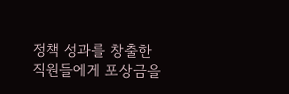정책 성과를 창출한 직원들에게 포상금을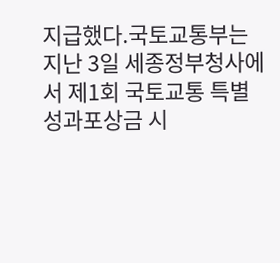지급했다.국토교통부는 지난 3일 세종정부청사에서 제1회 국토교통 특별성과포상금 시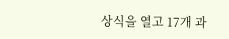상식을 열고 17개 과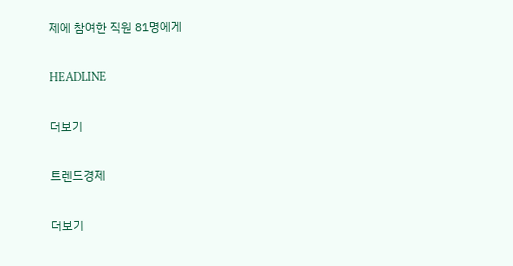제에 참여한 직원 81명에게

HEADLINE

더보기

트렌드경제

더보기